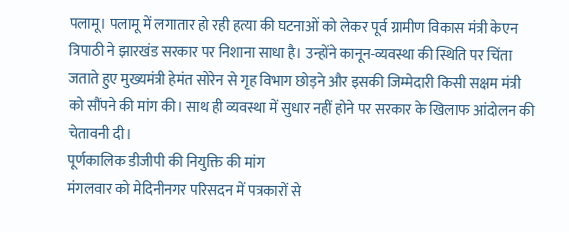पलामू। पलामू में लगातार हो रही हत्या की घटनाओं को लेकर पूर्व ग्रामीण विकास मंत्री केएन त्रिपाठी ने झारखंड सरकार पर निशाना साधा है। उन्होंने कानून-व्यवस्था की स्थिति पर चिंता जताते हुए मुख्यमंत्री हेमंत सोरेन से गृह विभाग छोड़ने और इसकी जिम्मेदारी किसी सक्षम मंत्री को सौंपने की मांग की। साथ ही व्यवस्था में सुधार नहीं होने पर सरकार के खिलाफ आंदोलन की चेतावनी दी।
पूर्णकालिक डीजीपी की नियुक्ति की मांग
मंगलवार को मेदिनीनगर परिसदन में पत्रकारों से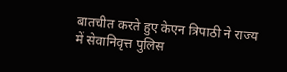बातचीत करते हुए केएन त्रिपाठी ने राज्य में सेवानिवृत्त पुलिस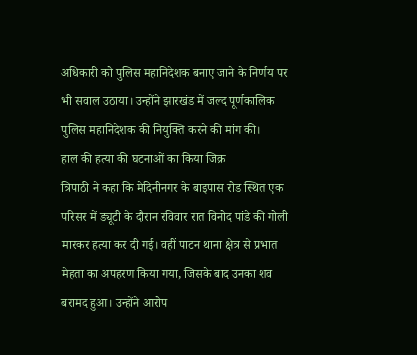अधिकारी को पुलिस महानिदेशक बनाए जाने के निर्णय पर भी सवाल उठाया। उन्होंने झारखंड में जल्द पूर्णकालिक पुलिस महानिदेशक की नियुक्ति करने की मांग की।
हाल की हत्या की घटनाओं का किया जिक्र
त्रिपाठी ने कहा कि मेदिनीनगर के बाइपास रोड स्थित एक परिसर में ड्यूटी के दौरान रविवार रात विनोद पांडे की गोली मारकर हत्या कर दी गई। वहीं पाटन थाना क्षेत्र से प्रभात मेहता का अपहरण किया गया, जिसके बाद उनका शव बरामद हुआ। उन्होंने आरोप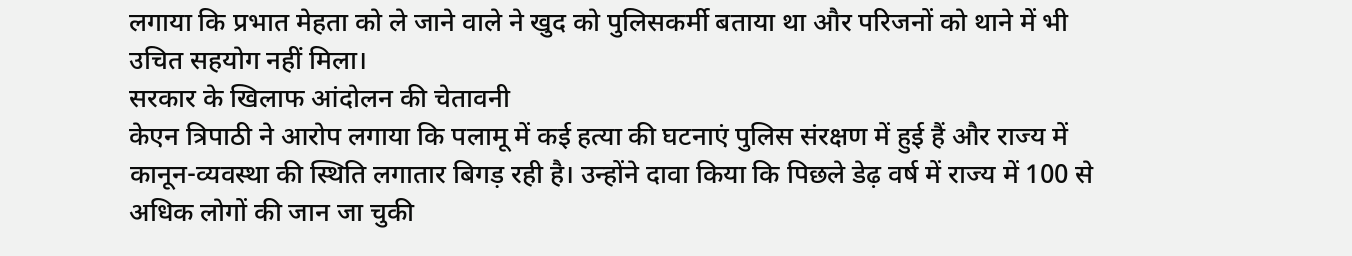लगाया कि प्रभात मेहता को ले जाने वाले ने खुद को पुलिसकर्मी बताया था और परिजनों को थाने में भी उचित सहयोग नहीं मिला।
सरकार के खिलाफ आंदोलन की चेतावनी
केएन त्रिपाठी ने आरोप लगाया कि पलामू में कई हत्या की घटनाएं पुलिस संरक्षण में हुई हैं और राज्य में कानून-व्यवस्था की स्थिति लगातार बिगड़ रही है। उन्होंने दावा किया कि पिछले डेढ़ वर्ष में राज्य में 100 से अधिक लोगों की जान जा चुकी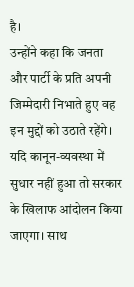है।
उन्होंने कहा कि जनता और पार्टी के प्रति अपनी जिम्मेदारी निभाते हुए वह इन मुद्दों को उठाते रहेंगे। यदि कानून-व्यवस्था में सुधार नहीं हुआ तो सरकार के खिलाफ आंदोलन किया जाएगा। साथ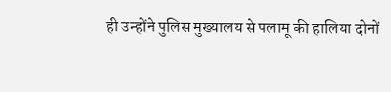ही उन्होंने पुलिस मुख्यालय से पलामू की हालिया दोनों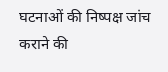घटनाओं की निष्पक्ष जांच कराने की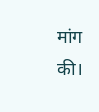मांग की।